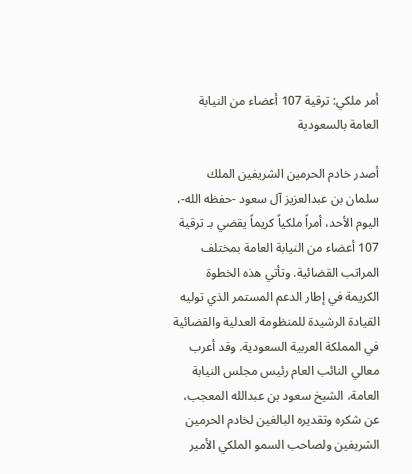أمر ملكي: ترقية 107 أعضاء من النيابة العامة بالسعودية

أصدر خادم الحرمين الشريفين الملك سلمان بن عبدالعزيز آل سعود -حفظه الله-، اليوم الأحد، أمراً ملكياً كريماً يقضي بـ ترقية 107 أعضاء من النيابة العامة بمختلف المراتب القضائية. وتأتي هذه الخطوة الكريمة في إطار الدعم المستمر الذي توليه القيادة الرشيدة للمنظومة العدلية والقضائية في المملكة العربية السعودية. وقد أعرب معالي النائب العام رئيس مجلس النيابة العامة، الشيخ سعود بن عبدالله المعجب، عن شكره وتقديره البالغين لخادم الحرمين الشريفين ولصاحب السمو الملكي الأمير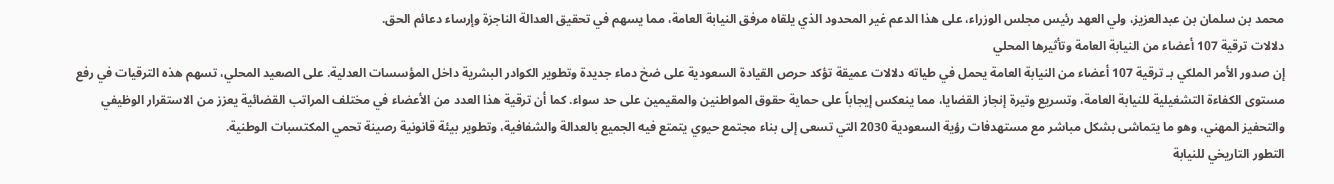محمد بن سلمان بن عبدالعزيز، ولي العهد رئيس مجلس الوزراء، على هذا الدعم غير المحدود الذي يلقاه مرفق النيابة العامة، مما يسهم في تحقيق العدالة الناجزة وإرساء دعائم الحق.
دلالات ترقية 107 أعضاء من النيابة العامة وتأثيرها المحلي
إن صدور الأمر الملكي بـ ترقية 107 أعضاء من النيابة العامة يحمل في طياته دلالات عميقة تؤكد حرص القيادة السعودية على ضخ دماء جديدة وتطوير الكوادر البشرية داخل المؤسسات العدلية. على الصعيد المحلي، تسهم هذه الترقيات في رفع مستوى الكفاءة التشغيلية للنيابة العامة، وتسريع وتيرة إنجاز القضايا، مما ينعكس إيجاباً على حماية حقوق المواطنين والمقيمين على حد سواء. كما أن ترقية هذا العدد من الأعضاء في مختلف المراتب القضائية يعزز من الاستقرار الوظيفي والتحفيز المهني، وهو ما يتماشى بشكل مباشر مع مستهدفات رؤية السعودية 2030 التي تسعى إلى بناء مجتمع حيوي يتمتع فيه الجميع بالعدالة والشفافية، وتطوير بيئة قانونية رصينة تحمي المكتسبات الوطنية.
التطور التاريخي للنيابة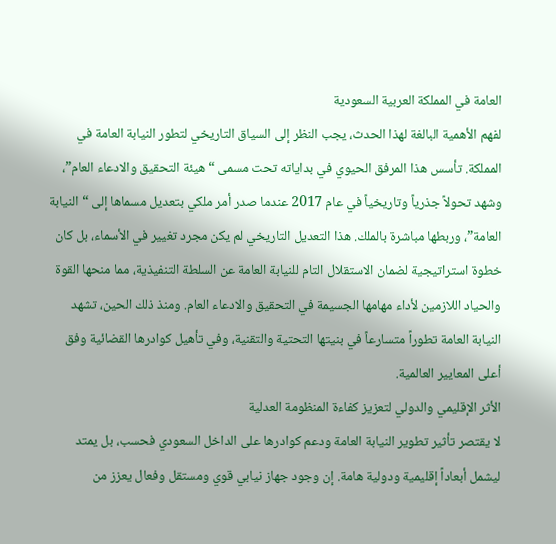العامة في المملكة العربية السعودية
لفهم الأهمية البالغة لهذا الحدث، يجب النظر إلى السياق التاريخي لتطور النيابة العامة في المملكة. تأسس هذا المرفق الحيوي في بداياته تحت مسمى “هيئة التحقيق والادعاء العام”، وشهد تحولاً جذرياً وتاريخياً في عام 2017 عندما صدر أمر ملكي بتعديل مسماها إلى “النيابة العامة”، وربطها مباشرة بالملك. هذا التعديل التاريخي لم يكن مجرد تغيير في الأسماء، بل كان خطوة استراتيجية لضمان الاستقلال التام للنيابة العامة عن السلطة التنفيذية، مما منحها القوة والحياد اللازمين لأداء مهامها الجسيمة في التحقيق والادعاء العام. ومنذ ذلك الحين، تشهد النيابة العامة تطوراً متسارعاً في بنيتها التحتية والتقنية، وفي تأهيل كوادرها القضائية وفق أعلى المعايير العالمية.
الأثر الإقليمي والدولي لتعزيز كفاءة المنظومة العدلية
لا يقتصر تأثير تطوير النيابة العامة ودعم كوادرها على الداخل السعودي فحسب، بل يمتد ليشمل أبعاداً إقليمية ودولية هامة. إن وجود جهاز نيابي قوي ومستقل وفعال يعزز من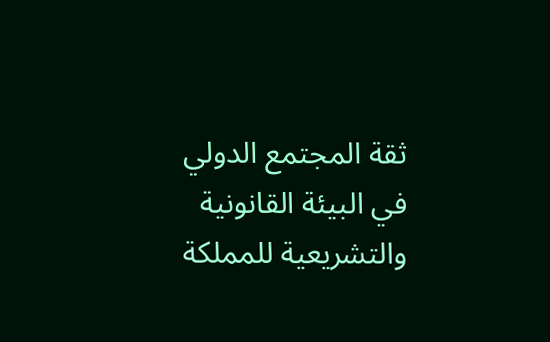ثقة المجتمع الدولي في البيئة القانونية والتشريعية للمملكة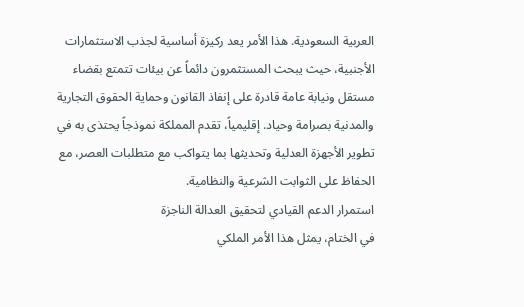العربية السعودية. هذا الأمر يعد ركيزة أساسية لجذب الاستثمارات الأجنبية، حيث يبحث المستثمرون دائماً عن بيئات تتمتع بقضاء مستقل ونيابة عامة قادرة على إنفاذ القانون وحماية الحقوق التجارية والمدنية بصرامة وحياد. إقليمياً، تقدم المملكة نموذجاً يحتذى به في تطوير الأجهزة العدلية وتحديثها بما يتواكب مع متطلبات العصر، مع الحفاظ على الثوابت الشرعية والنظامية.
استمرار الدعم القيادي لتحقيق العدالة الناجزة
في الختام، يمثل هذا الأمر الملكي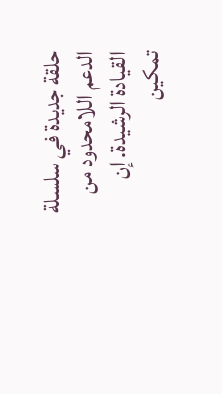حلقة جديدة في سلسلة الدعم اللامحدود من القيادة الرشيدة. إن تمكين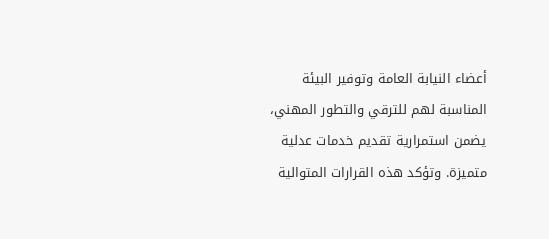أعضاء النيابة العامة وتوفير البيئة المناسبة لهم للترقي والتطور المهني، يضمن استمرارية تقديم خدمات عدلية متميزة. وتؤكد هذه القرارات المتوالية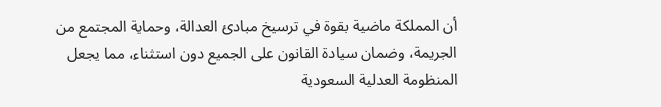أن المملكة ماضية بقوة في ترسيخ مبادئ العدالة، وحماية المجتمع من الجريمة، وضمان سيادة القانون على الجميع دون استثناء، مما يجعل المنظومة العدلية السعودية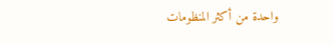واحدة من أكثر المنظومات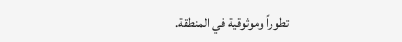تطوراً وموثوقية في المنطقة.